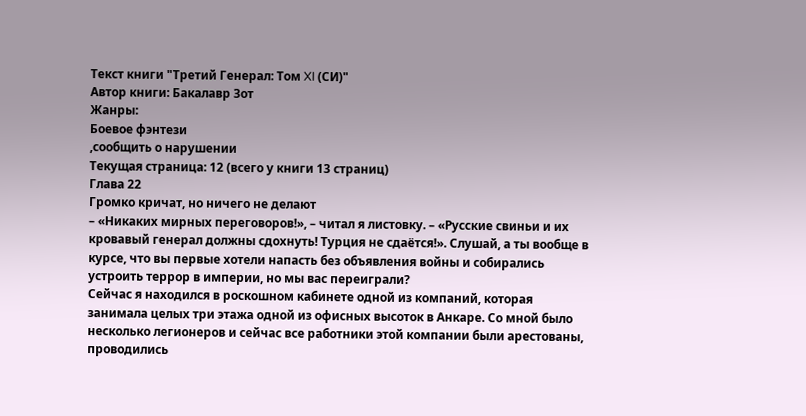Текст книги "Третий Генерал: Том XI (СИ)"
Автор книги: Бакалавр Зот
Жанры:
Боевое фэнтези
,сообщить о нарушении
Текущая страница: 12 (всего у книги 13 страниц)
Глава 22
Громко кричат, но ничего не делают
– «Никаких мирных переговоров!», – читал я листовку. – «Русские свиньи и их кровавый генерал должны сдохнуть! Турция не сдаётся!». Слушай, а ты вообще в курсе, что вы первые хотели напасть без объявления войны и собирались устроить террор в империи, но мы вас переиграли?
Сейчас я находился в роскошном кабинете одной из компаний, которая занимала целых три этажа одной из офисных высоток в Анкаре. Со мной было несколько легионеров и сейчас все работники этой компании были арестованы, проводились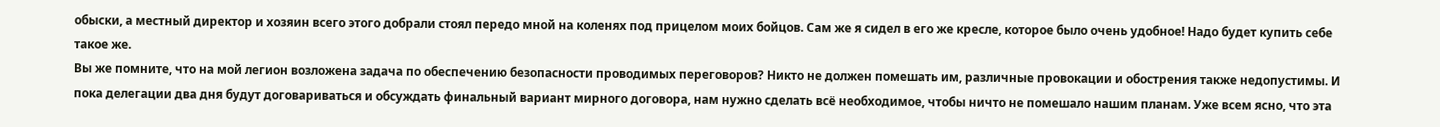обыски, а местный директор и хозяин всего этого добрали стоял передо мной на коленях под прицелом моих бойцов. Сам же я сидел в его же кресле, которое было очень удобное! Надо будет купить себе такое же.
Вы же помните, что на мой легион возложена задача по обеспечению безопасности проводимых переговоров? Никто не должен помешать им, различные провокации и обострения также недопустимы. И пока делегации два дня будут договариваться и обсуждать финальный вариант мирного договора, нам нужно сделать всё необходимое, чтобы ничто не помешало нашим планам. Уже всем ясно, что эта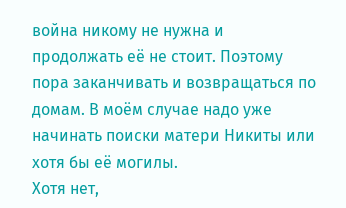война никому не нужна и продолжать её не стоит. Поэтому пора заканчивать и возвращаться по домам. В моём случае надо уже начинать поиски матери Никиты или хотя бы её могилы.
Хотя нет,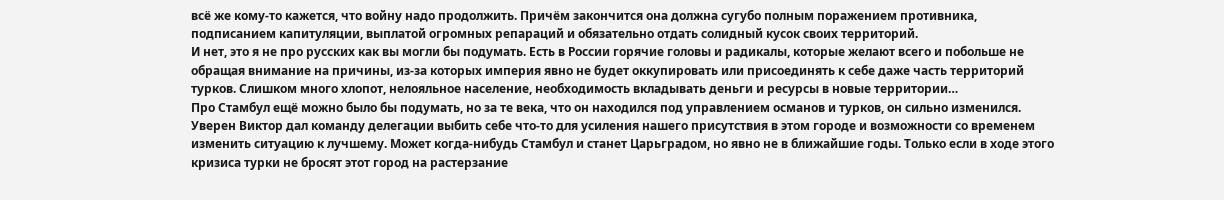всё же кому-то кажется, что войну надо продолжить. Причём закончится она должна сугубо полным поражением противника, подписанием капитуляции, выплатой огромных репараций и обязательно отдать солидный кусок своих территорий.
И нет, это я не про русских как вы могли бы подумать. Есть в России горячие головы и радикалы, которые желают всего и побольше не обращая внимание на причины, из-за которых империя явно не будет оккупировать или присоединять к себе даже часть территорий турков. Слишком много хлопот, нелояльное население, необходимость вкладывать деньги и ресурсы в новые территории…
Про Стамбул ещё можно было бы подумать, но за те века, что он находился под управлением османов и турков, он сильно изменился. Уверен Виктор дал команду делегации выбить себе что-то для усиления нашего присутствия в этом городе и возможности со временем изменить ситуацию к лучшему. Может когда-нибудь Стамбул и станет Царьградом, но явно не в ближайшие годы. Только если в ходе этого кризиса турки не бросят этот город на растерзание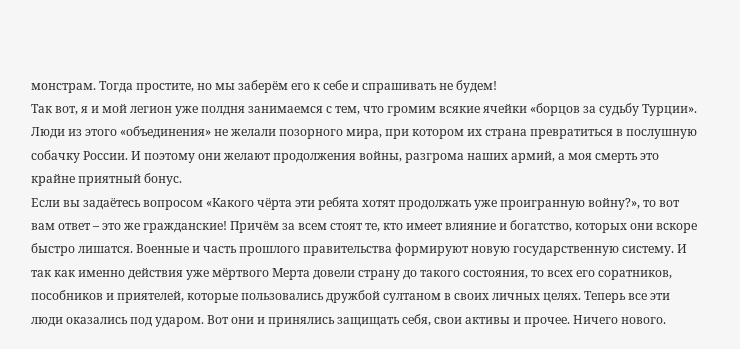монстрам. Тогда простите, но мы заберём его к себе и спрашивать не будем!
Так вот, я и мой легион уже полдня занимаемся с тем, что громим всякие ячейки «борцов за судьбу Турции». Люди из этого «объединения» не желали позорного мира, при котором их страна превратиться в послушную собачку России. И поэтому они желают продолжения войны, разгрома наших армий, а моя смерть это крайне приятный бонус.
Если вы задаётесь вопросом «Какого чёрта эти ребята хотят продолжать уже проигранную войну?», то вот вам ответ – это же гражданские! Причём за всем стоят те, кто имеет влияние и богатство, которых они вскоре быстро лишатся. Военные и часть прошлого правительства формируют новую государственную систему. И так как именно действия уже мёртвого Мерта довели страну до такого состояния, то всех его соратников, пособников и приятелей, которые пользовались дружбой султаном в своих личных целях. Теперь все эти люди оказались под ударом. Вот они и принялись защищать себя, свои активы и прочее. Ничего нового.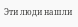Эти люди нашли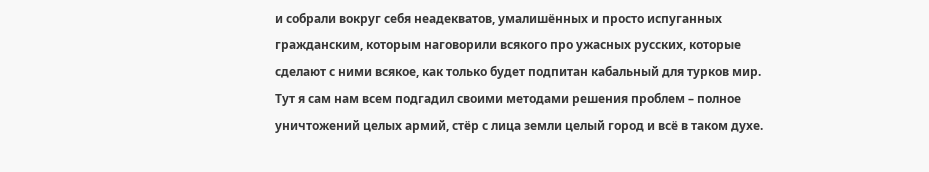и собрали вокруг себя неадекватов, умалишённых и просто испуганных гражданским, которым наговорили всякого про ужасных русских, которые сделают с ними всякое, как только будет подпитан кабальный для турков мир. Тут я сам нам всем подгадил своими методами решения проблем – полное уничтожений целых армий, стёр с лица земли целый город и всё в таком духе.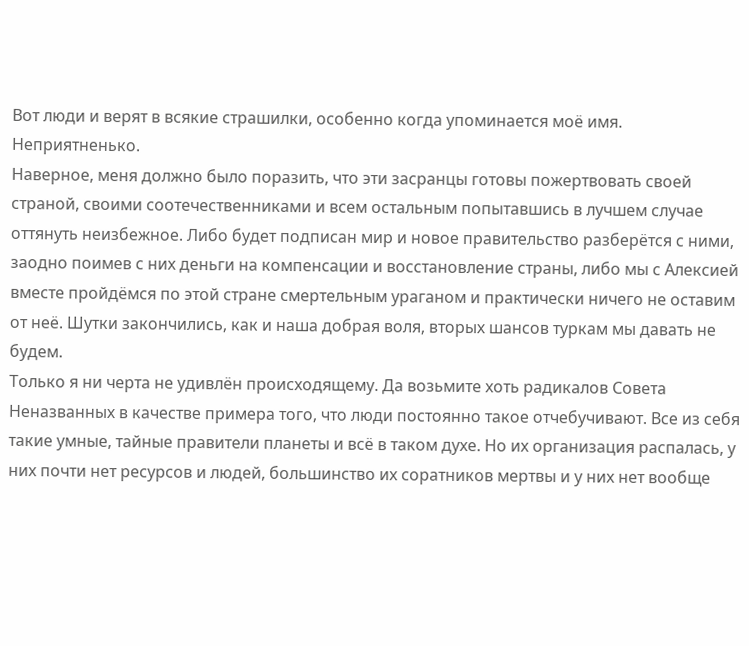Вот люди и верят в всякие страшилки, особенно когда упоминается моё имя. Неприятненько.
Наверное, меня должно было поразить, что эти засранцы готовы пожертвовать своей страной, своими соотечественниками и всем остальным попытавшись в лучшем случае оттянуть неизбежное. Либо будет подписан мир и новое правительство разберётся с ними, заодно поимев с них деньги на компенсации и восстановление страны, либо мы с Алексией вместе пройдёмся по этой стране смертельным ураганом и практически ничего не оставим от неё. Шутки закончились, как и наша добрая воля, вторых шансов туркам мы давать не будем.
Только я ни черта не удивлён происходящему. Да возьмите хоть радикалов Совета Неназванных в качестве примера того, что люди постоянно такое отчебучивают. Все из себя такие умные, тайные правители планеты и всё в таком духе. Но их организация распалась, у них почти нет ресурсов и людей, большинство их соратников мертвы и у них нет вообще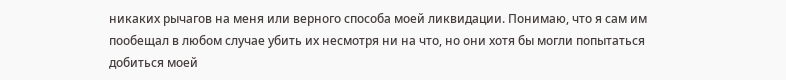никаких рычагов на меня или верного способа моей ликвидации. Понимаю, что я сам им пообещал в любом случае убить их несмотря ни на что, но они хотя бы могли попытаться добиться моей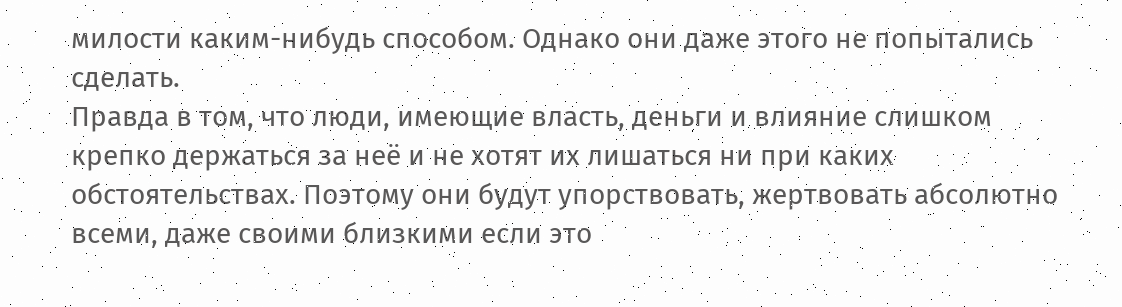милости каким-нибудь способом. Однако они даже этого не попытались сделать.
Правда в том, что люди, имеющие власть, деньги и влияние слишком крепко держаться за неё и не хотят их лишаться ни при каких обстоятельствах. Поэтому они будут упорствовать, жертвовать абсолютно всеми, даже своими близкими если это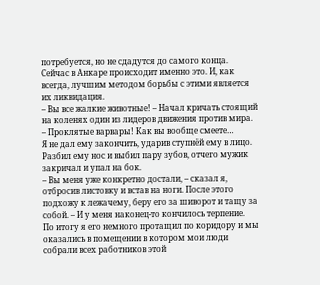потребуется, но не сдадутся до самого конца. Сейчас в Анкаре происходит именно это. И, как всегда, лучшим методом борьбы с этими является их ликвидация.
– Вы все жалкие животные! – Начал кричать стоящий на коленях один из лидеров движения против мира. – Проклятые варвары! Как вы вообще смеете…
Я не дал ему закончить, ударив ступнёй ему в лицо. Разбил ему нос и выбил пару зубов, отчего мужик закричал и упал на бок.
– Вы меня уже конкретно достали, – сказал я, отбросив листовку и встав на ноги. После этого подхожу к лежачему, беру его за шиворот и тащу за собой. – И у меня наконец-то кончилось терпение.
По итогу я его немного протащил по коридору и мы оказались в помещении в котором мои люди собрали всех работников этой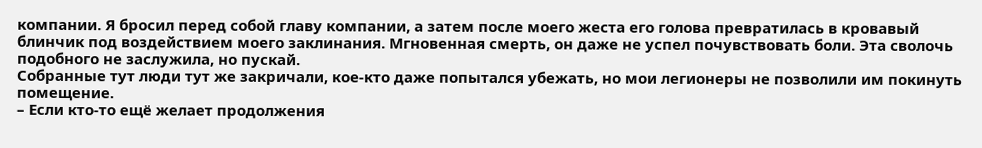компании. Я бросил перед собой главу компании, а затем после моего жеста его голова превратилась в кровавый блинчик под воздействием моего заклинания. Мгновенная смерть, он даже не успел почувствовать боли. Эта сволочь подобного не заслужила, но пускай.
Собранные тут люди тут же закричали, кое-кто даже попытался убежать, но мои легионеры не позволили им покинуть помещение.
– Если кто-то ещё желает продолжения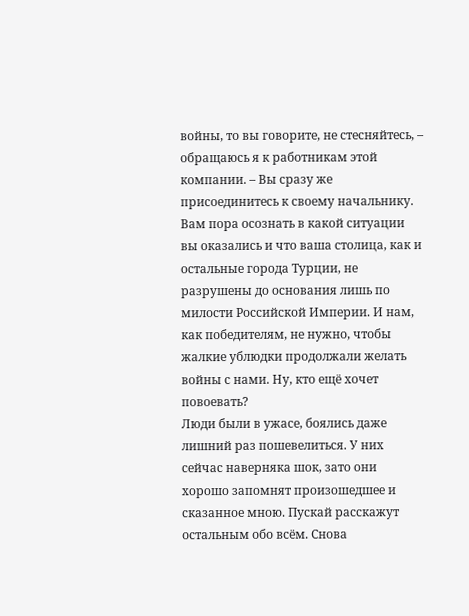войны, то вы говорите, не стесняйтесь, – обращаюсь я к работникам этой компании. – Вы сразу же присоединитесь к своему начальнику. Вам пора осознать в какой ситуации вы оказались и что ваша столица, как и остальные города Турции, не разрушены до основания лишь по милости Российской Империи. И нам, как победителям, не нужно, чтобы жалкие ублюдки продолжали желать войны с нами. Ну, кто ещё хочет повоевать?
Люди были в ужасе, боялись даже лишний раз пошевелиться. У них сейчас наверняка шок, зато они хорошо запомнят произошедшее и сказанное мною. Пускай расскажут остальным обо всём. Снова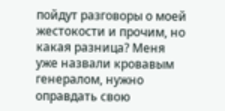пойдут разговоры о моей жестокости и прочим, но какая разница? Меня уже назвали кровавым генералом, нужно оправдать свою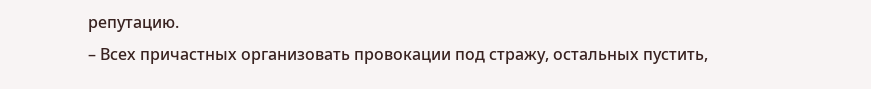репутацию.
– Всех причастных организовать провокации под стражу, остальных пустить,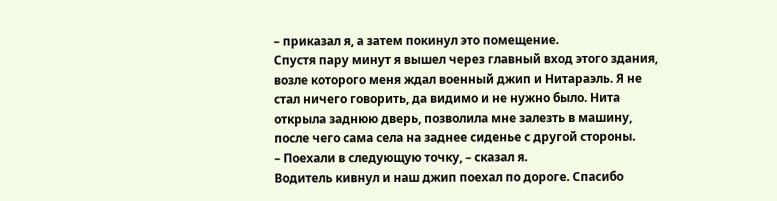– приказал я, а затем покинул это помещение.
Спустя пару минут я вышел через главный вход этого здания, возле которого меня ждал военный джип и Нитараэль. Я не стал ничего говорить, да видимо и не нужно было. Нита открыла заднюю дверь, позволила мне залезть в машину, после чего сама села на заднее сиденье с другой стороны.
– Поехали в следующую точку, – сказал я.
Водитель кивнул и наш джип поехал по дороге. Спасибо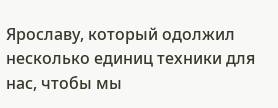Ярославу, который одолжил несколько единиц техники для нас, чтобы мы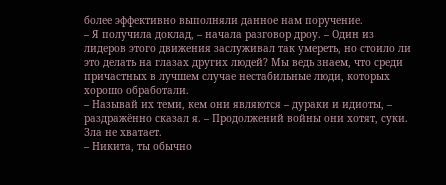более эффективно выполняли данное нам поручение.
– Я получила доклад, – начала разговор дроу. – Один из лидеров этого движения заслуживал так умереть, но стоило ли это делать на глазах других людей? Мы ведь знаем, что среди причастных в лучшем случае нестабильные люди, которых хорошо обработали.
– Называй их теми, кем они являются – дураки и идиоты, – раздражённо сказал я. – Продолжений войны они хотят, суки. Зла не хватает.
– Никита, ты обычно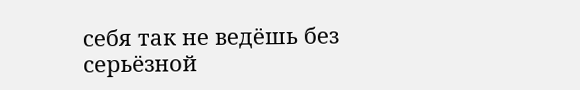себя так не ведёшь без серьёзной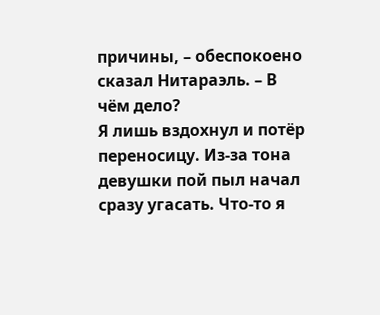причины, – обеспокоено сказал Нитараэль. – В чём дело?
Я лишь вздохнул и потёр переносицу. Из-за тона девушки пой пыл начал сразу угасать. Что-то я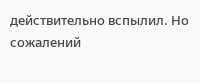действительно вспылил. Но сожалений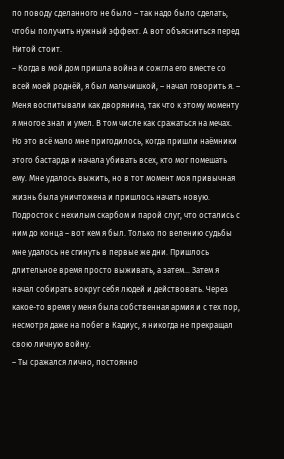по поводу сделанного не было – так надо было сделать, чтобы получить нужный эффект. А вот объясниться перед Нитой стоит.
– Когда в мой дом пришла война и сожгла его вместе со всей моей роднёй, я был мальчишкой, – начал говорить я. – Меня воспитывали как дворянина, так что к этому моменту я многое знал и умел. В том числе как сражаться на мечах. Но это всё мало мне пригодилось, когда пришли наёмники этого бастарда и начала убивать всех, кто мог помешать ему. Мне удалось выжить, но в тот момент моя привычная жизнь была уничтожена и пришлось начать новую. Подросток с нехилым скарбом и парой слуг, что остались с ним до конца – вот кем я был. Только по велению судьбы мне удалось не сгинуть в первые же дни. Пришлось длительное время просто выживать, а затем… Затем я начал собирать вокруг себя людей и действовать. Через какое-то время у меня была собственная армия и с тех пор, несмотря даже на побег в Кадиус, я никогда не прекращал свою личную войну.
– Ты сражался лично, постоянно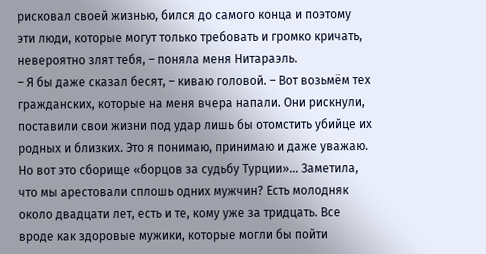рисковал своей жизнью, бился до самого конца и поэтому эти люди, которые могут только требовать и громко кричать, невероятно злят тебя, – поняла меня Нитараэль.
– Я бы даже сказал бесят, – киваю головой. – Вот возьмём тех гражданских, которые на меня вчера напали. Они рискнули, поставили свои жизни под удар лишь бы отомстить убийце их родных и близких. Это я понимаю, принимаю и даже уважаю. Но вот это сборище «борцов за судьбу Турции»… Заметила, что мы арестовали сплошь одних мужчин? Есть молодняк около двадцати лет, есть и те, кому уже за тридцать. Все вроде как здоровые мужики, которые могли бы пойти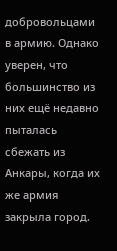добровольцами в армию. Однако уверен, что большинство из них ещё недавно пыталась сбежать из Анкары, когда их же армия закрыла город.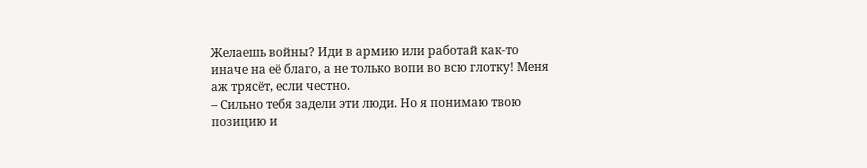Желаешь войны? Иди в армию или работай как-то иначе на её благо, а не только вопи во всю глотку! Меня аж трясёт, если честно.
– Сильно тебя задели эти люди. Но я понимаю твою позицию и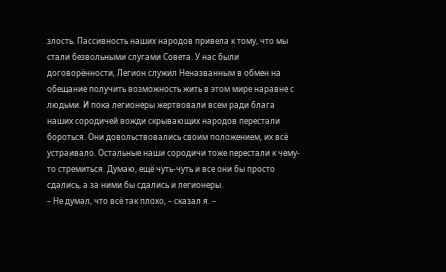злость. Пассивность наших народов привела к тому, что мы стали безвольными слугами Совета. У нас были договорённости, Легион служил Неназванным в обмен на обещание получить возможность жить в этом мире наравне с людьми. И пока легионеры жертвовали всем ради блага наших сородичей вожди скрывающих народов перестали бороться. Они довольствовались своим положением, их всё устраивало. Остальные наши сородичи тоже перестали к чему-то стремиться. Думаю, ещё чуть-чуть и все они бы просто сдались, а за ними бы сдались и легионеры.
– Не думал, что всё так плохо, – сказал я. –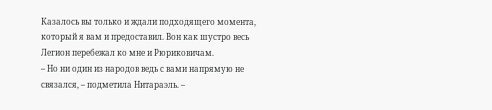Казалось вы только и ждали подходящего момента, который я вам и предоставил. Вон как шустро весь Легион перебежал ко мне и Рюриковичам.
– Но ни один из народов ведь с вами напрямую не связался, – подметила Нитараэль. –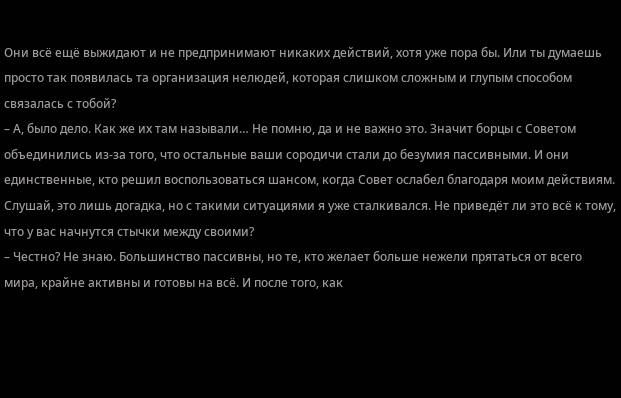Они всё ещё выжидают и не предпринимают никаких действий, хотя уже пора бы. Или ты думаешь просто так появилась та организация нелюдей, которая слишком сложным и глупым способом связалась с тобой?
– А, было дело. Как же их там называли… Не помню, да и не важно это. Значит борцы с Советом объединились из-за того, что остальные ваши сородичи стали до безумия пассивными. И они единственные, кто решил воспользоваться шансом, когда Совет ослабел благодаря моим действиям. Слушай, это лишь догадка, но с такими ситуациями я уже сталкивался. Не приведёт ли это всё к тому, что у вас начнутся стычки между своими?
– Честно? Не знаю. Большинство пассивны, но те, кто желает больше нежели прятаться от всего мира, крайне активны и готовы на всё. И после того, как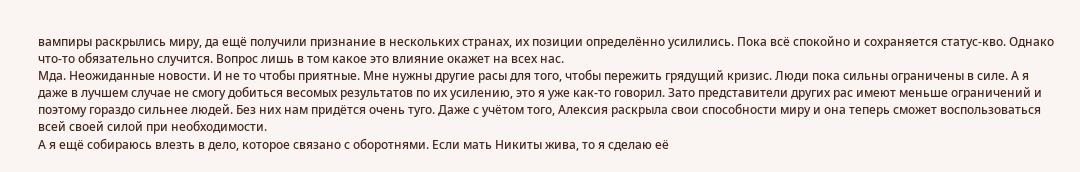вампиры раскрылись миру, да ещё получили признание в нескольких странах, их позиции определённо усилились. Пока всё спокойно и сохраняется статус-кво. Однако что-то обязательно случится. Вопрос лишь в том какое это влияние окажет на всех нас.
Мда. Неожиданные новости. И не то чтобы приятные. Мне нужны другие расы для того, чтобы пережить грядущий кризис. Люди пока сильны ограничены в силе. А я даже в лучшем случае не смогу добиться весомых результатов по их усилению, это я уже как-то говорил. Зато представители других рас имеют меньше ограничений и поэтому гораздо сильнее людей. Без них нам придётся очень туго. Даже с учётом того, Алексия раскрыла свои способности миру и она теперь сможет воспользоваться всей своей силой при необходимости.
А я ещё собираюсь влезть в дело, которое связано с оборотнями. Если мать Никиты жива, то я сделаю её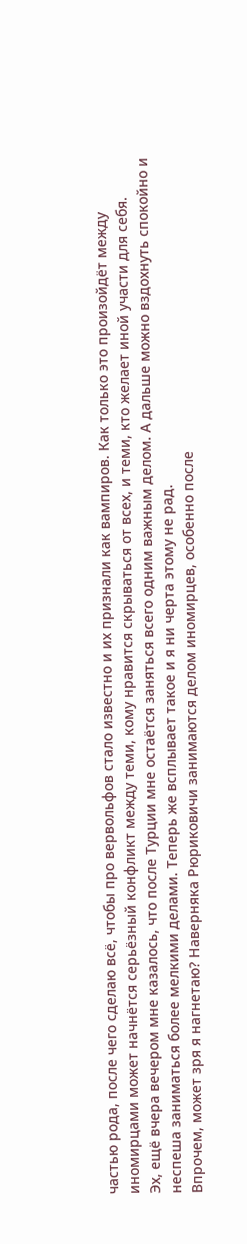частью рода, после чего сделаю всё, чтобы про вервольфов стало известно и их признали как вампиров. Как только это произойдёт между иномирцами может начнётся серьёзный конфликт между теми, кому нравится скрываться от всех, и теми, кто желает иной участи для себя.
Эх, ещё вчера вечером мне казалось, что после Турции мне остаётся заняться всего одним важным делом. А дальше можно вздохнуть спокойно и неспеша заниматься более мелкими делами. Теперь же всплывает такое и я ни черта этому не рад.
Впрочем, может зря я нагнетаю? Наверняка Рюриковичи занимаются делом иномирцев, особенно после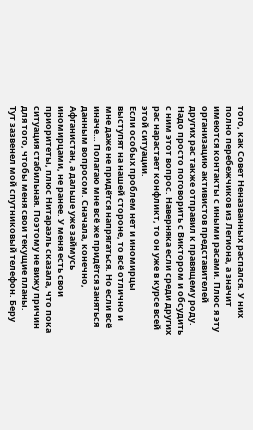того, как Совет Неназванных распался. У них полно перебежчиков из Легиона, а значит имеются контакты с иными расами. Плюс я эту организацию активистов представителей других рас также отправил к правящему роду. Надо просто поговорить с Виктором и обсудить с ним этот вопрос. Наверняка если среди других рас нарастает конфликт, то он уже в курсе всей этой ситуации.
Если особых проблем нет и иномирцы выступят на нашей стороне, то всё отлично и мне даже не придётся напрягаться. Но если всё иначе… Полагаю мне всё же придётся заняться данным вопросом. Сначала, конечно, Афганистан, а дальше уже займусь иномирцами, не ранее. У меня есть свои приоритеты, плюс Нитараэль сказала, что пока ситуация стабильная. Поэтому не вижу причин для того, чтобы меня свои текущие планы.
Тут зазвенел мой спутниковый телефон. Беру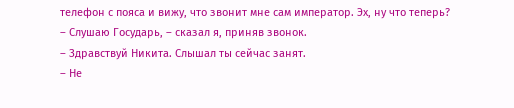телефон с пояса и вижу, что звонит мне сам император. Эх, ну что теперь?
– Слушаю Государь, – сказал я, приняв звонок.
– Здравствуй Никита. Слышал ты сейчас занят.
– Не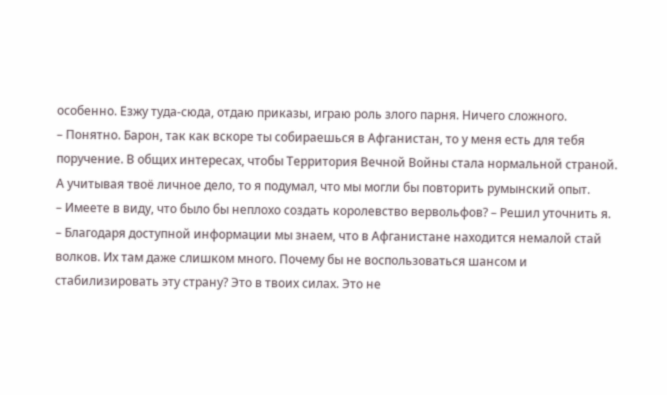особенно. Езжу туда-сюда, отдаю приказы, играю роль злого парня. Ничего сложного.
– Понятно. Барон, так как вскоре ты собираешься в Афганистан, то у меня есть для тебя поручение. В общих интересах, чтобы Территория Вечной Войны стала нормальной страной. А учитывая твоё личное дело, то я подумал, что мы могли бы повторить румынский опыт.
– Имеете в виду, что было бы неплохо создать королевство вервольфов? – Решил уточнить я.
– Благодаря доступной информации мы знаем, что в Афганистане находится немалой стай волков. Их там даже слишком много. Почему бы не воспользоваться шансом и стабилизировать эту страну? Это в твоих силах. Это не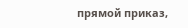прямой приказ,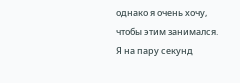однако я очень хочу, чтобы этим занимался.
Я на пару секунд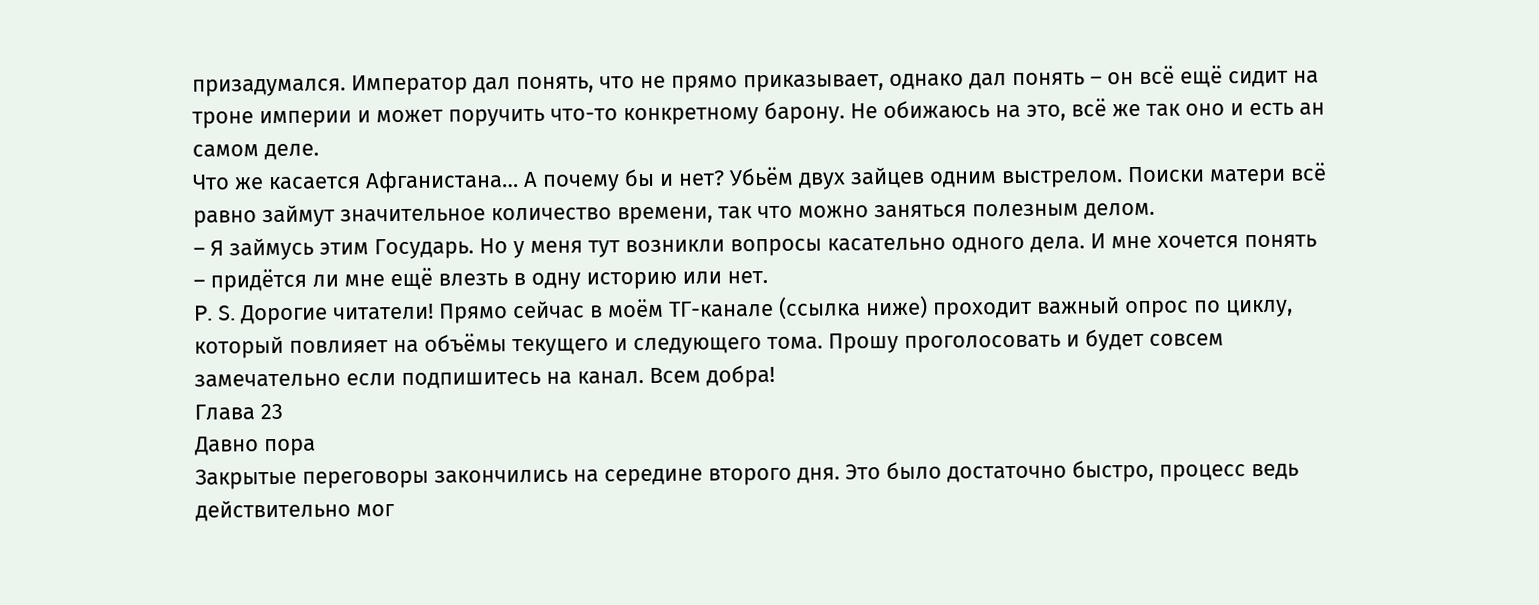призадумался. Император дал понять, что не прямо приказывает, однако дал понять – он всё ещё сидит на троне империи и может поручить что-то конкретному барону. Не обижаюсь на это, всё же так оно и есть ан самом деле.
Что же касается Афганистана… А почему бы и нет? Убьём двух зайцев одним выстрелом. Поиски матери всё равно займут значительное количество времени, так что можно заняться полезным делом.
– Я займусь этим Государь. Но у меня тут возникли вопросы касательно одного дела. И мне хочется понять – придётся ли мне ещё влезть в одну историю или нет.
P. S. Дорогие читатели! Прямо сейчас в моём ТГ-канале (ссылка ниже) проходит важный опрос по циклу, который повлияет на объёмы текущего и следующего тома. Прошу проголосовать и будет совсем замечательно если подпишитесь на канал. Всем добра!
Глава 23
Давно пора
Закрытые переговоры закончились на середине второго дня. Это было достаточно быстро, процесс ведь действительно мог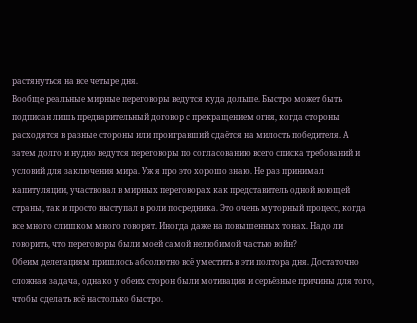растянуться на все четыре дня.
Вообще реальные мирные переговоры ведутся куда дольше. Быстро может быть подписан лишь предварительный договор с прекращением огня, когда стороны расходятся в разные стороны или проигравший сдаётся на милость победителя. А затем долго и нудно ведутся переговоры по согласованию всего списка требований и условий для заключения мира. Уж я про это хорошо знаю. Не раз принимал капитуляции, участвовал в мирных переговорах как представитель одной воющей страны, так и просто выступал в роли посредника. Это очень муторный процесс, когда все много слишком много говорят. Иногда даже на повышенных тонах. Надо ли говорить, что переговоры были моей самой нелюбимой частью войн?
Обеим делегациям пришлось абсолютно всё уместить в эти полтора дня. Достаточно сложная задача, однако у обеих сторон были мотивация и серьёзные причины для того, чтобы сделать всё настолько быстро.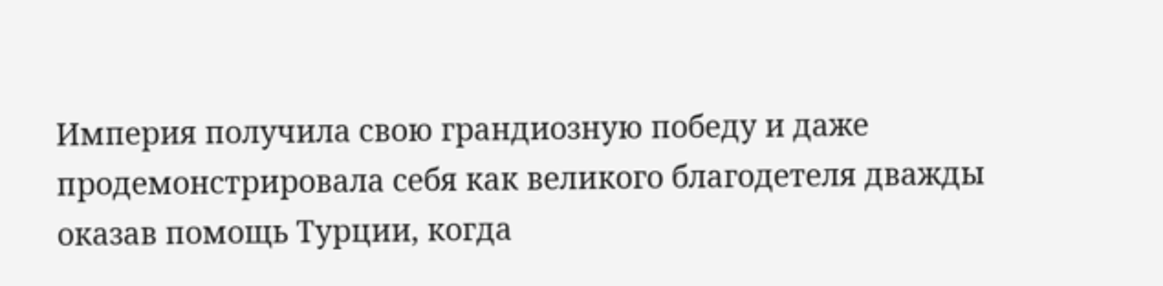Империя получила свою грандиозную победу и даже продемонстрировала себя как великого благодетеля дважды оказав помощь Турции, когда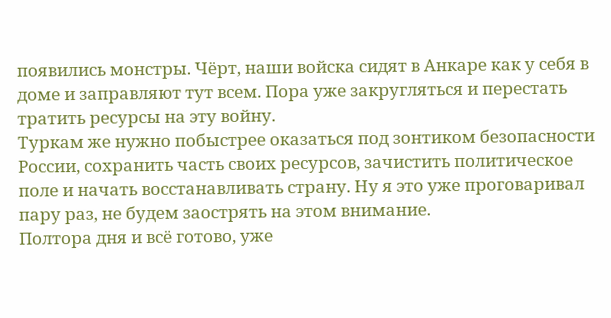появились монстры. Чёрт, наши войска сидят в Анкаре как у себя в доме и заправляют тут всем. Пора уже закругляться и перестать тратить ресурсы на эту войну.
Туркам же нужно побыстрее оказаться под зонтиком безопасности России, сохранить часть своих ресурсов, зачистить политическое поле и начать восстанавливать страну. Ну я это уже проговаривал пару раз, не будем заострять на этом внимание.
Полтора дня и всё готово, уже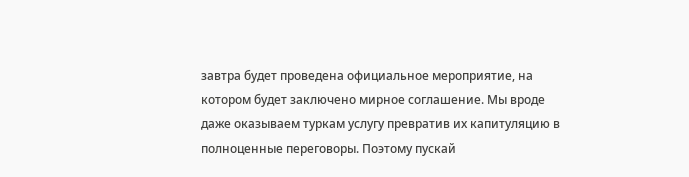завтра будет проведена официальное мероприятие, на котором будет заключено мирное соглашение. Мы вроде даже оказываем туркам услугу превратив их капитуляцию в полноценные переговоры. Поэтому пускай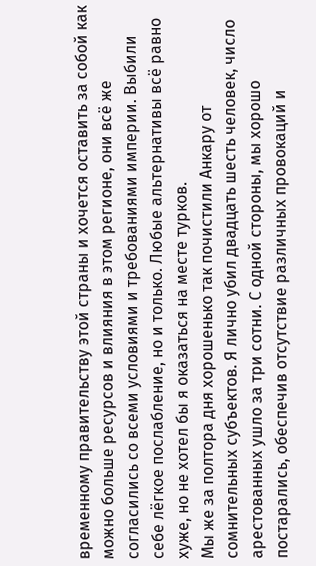временному правительству этой страны и хочется оставить за собой как можно больше ресурсов и влияния в этом регионе, они всё же согласились со всеми условиями и требованиями империи. Выбили себе лёгкое послабление, но и только. Любые альтернативы всё равно хуже, но не хотел бы я оказаться на месте турков.
Мы же за полтора дня хорошенько так почистили Анкару от сомнительных субъектов. Я лично убил двадцать шесть человек, число арестованных ушло за три сотни. С одной стороны, мы хорошо постарались, обеспечив отсутствие различных провокаций и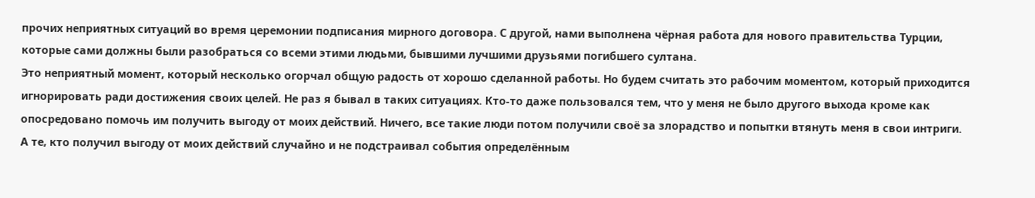прочих неприятных ситуаций во время церемонии подписания мирного договора. С другой, нами выполнена чёрная работа для нового правительства Турции, которые сами должны были разобраться со всеми этими людьми, бывшими лучшими друзьями погибшего султана.
Это неприятный момент, который несколько огорчал общую радость от хорошо сделанной работы. Но будем считать это рабочим моментом, который приходится игнорировать ради достижения своих целей. Не раз я бывал в таких ситуациях. Кто-то даже пользовался тем, что у меня не было другого выхода кроме как опосредовано помочь им получить выгоду от моих действий. Ничего, все такие люди потом получили своё за злорадство и попытки втянуть меня в свои интриги.
А те, кто получил выгоду от моих действий случайно и не подстраивал события определённым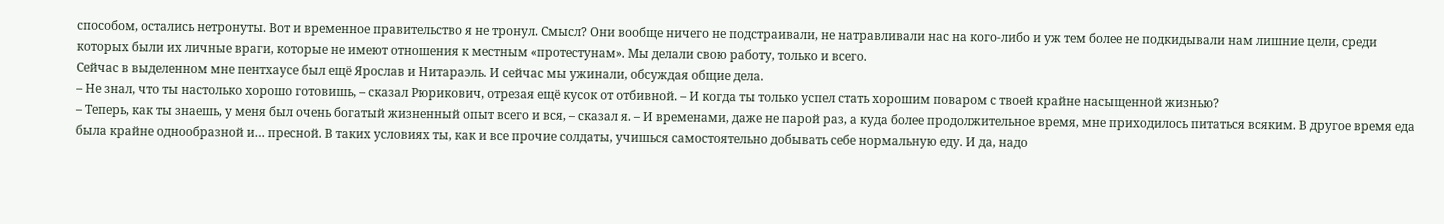способом, остались нетронуты. Вот и временное правительство я не тронул. Смысл? Они вообще ничего не подстраивали, не натравливали нас на кого-либо и уж тем более не подкидывали нам лишние цели, среди которых были их личные враги, которые не имеют отношения к местным «протестунам». Мы делали свою работу, только и всего.
Сейчас в выделенном мне пентхаусе был ещё Ярослав и Нитараэль. И сейчас мы ужинали, обсуждая общие дела.
– Не знал, что ты настолько хорошо готовишь, – сказал Рюрикович, отрезая ещё кусок от отбивной. – И когда ты только успел стать хорошим поваром с твоей крайне насыщенной жизнью?
– Теперь, как ты знаешь, у меня был очень богатый жизненный опыт всего и вся, – сказал я. – И временами, даже не парой раз, а куда более продолжительное время, мне приходилось питаться всяким. В другое время еда была крайне однообразной и… пресной. В таких условиях ты, как и все прочие солдаты, учишься самостоятельно добывать себе нормальную еду. И да, надо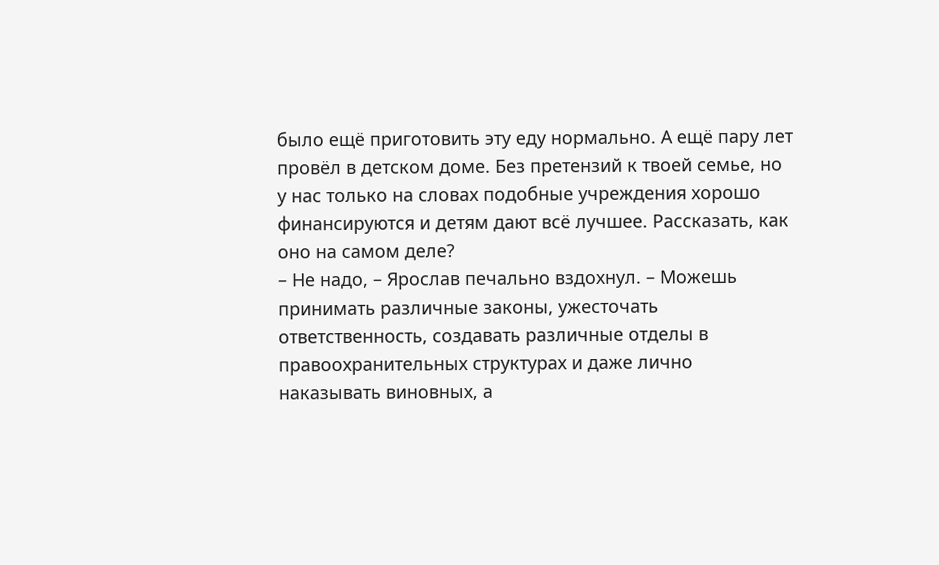было ещё приготовить эту еду нормально. А ещё пару лет провёл в детском доме. Без претензий к твоей семье, но у нас только на словах подобные учреждения хорошо финансируются и детям дают всё лучшее. Рассказать, как оно на самом деле?
– Не надо, – Ярослав печально вздохнул. – Можешь принимать различные законы, ужесточать ответственность, создавать различные отделы в правоохранительных структурах и даже лично наказывать виновных, а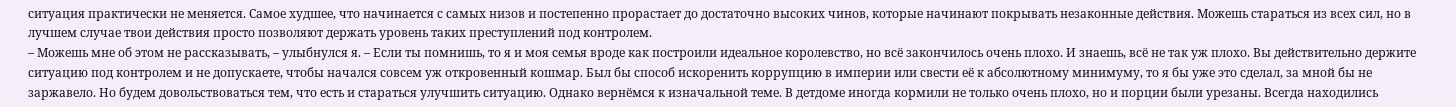ситуация практически не меняется. Самое худшее, что начинается с самых низов и постепенно прорастает до достаточно высоких чинов, которые начинают покрывать незаконные действия. Можешь стараться из всех сил, но в лучшем случае твои действия просто позволяют держать уровень таких преступлений под контролем.
– Можешь мне об этом не рассказывать, – улыбнулся я. – Если ты помнишь, то я и моя семья вроде как построили идеальное королевство, но всё закончилось очень плохо. И знаешь, всё не так уж плохо. Вы действительно держите ситуацию под контролем и не допускаете, чтобы начался совсем уж откровенный кошмар. Был бы способ искоренить коррупцию в империи или свести её к абсолютному минимуму, то я бы уже это сделал, за мной бы не заржавело. Но будем довольствоваться тем, что есть и стараться улучшить ситуацию. Однако вернёмся к изначальной теме. В детдоме иногда кормили не только очень плохо, но и порции были урезаны. Всегда находились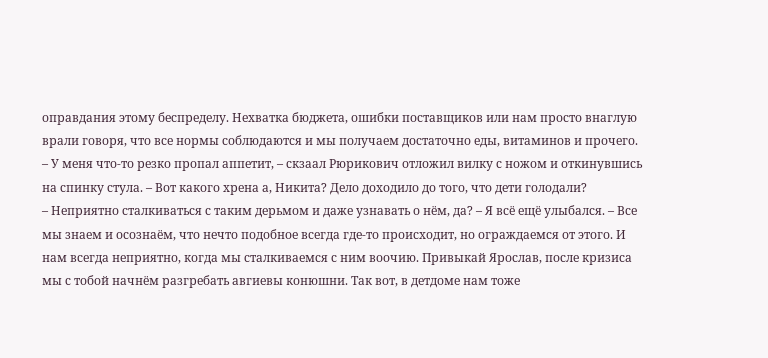оправдания этому беспределу. Нехватка бюджета, ошибки поставщиков или нам просто внаглую врали говоря, что все нормы соблюдаются и мы получаем достаточно еды, витаминов и прочего.
– У меня что-то резко пропал аппетит, – скзаал Рюрикович отложил вилку с ножом и откинувшись на спинку стула. – Вот какого хрена а, Никита? Дело доходило до того, что дети голодали?
– Неприятно сталкиваться с таким дерьмом и даже узнавать о нём, да? – Я всё ещё улыбался. – Все мы знаем и осознаём, что нечто подобное всегда где-то происходит, но ограждаемся от этого. И нам всегда неприятно, когда мы сталкиваемся с ним воочию. Привыкай Ярослав, после кризиса мы с тобой начнём разгребать авгиевы конюшни. Так вот, в детдоме нам тоже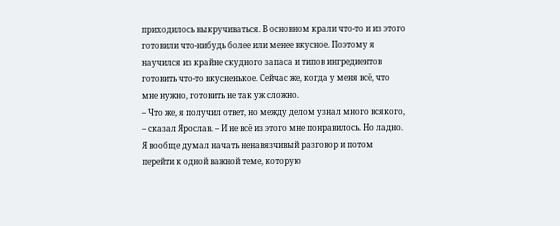приходилось выкручиваться. В основном крали что-то и из этого готовили что-нибудь более или менее вкусное. Поэтому я научился из крайне скудного запаса и типов ингредиентов готовить что-то вкусненькое. Сейчас же, когда у меня всё, что мне нужно, готовить не так уж сложно.
– Что же, я получил ответ, но между делом узнал много всякого, – сказал Ярослав. – И не всё из этого мне понравилось. Но ладно. Я вообще думал начать ненавязчивый разговор и потом перейти к одной важной теме, которую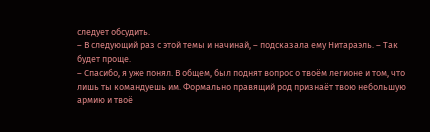следует обсудить.
– В следующий раз с этой темы и начинай, – подсказала ему Нитараэль. – Так будет проще.
– Спасибо, я уже понял. В общем, был поднят вопрос о твоём легионе и том, что лишь ты командуешь им. Формально правящий род признаёт твою небольшую армию и твоё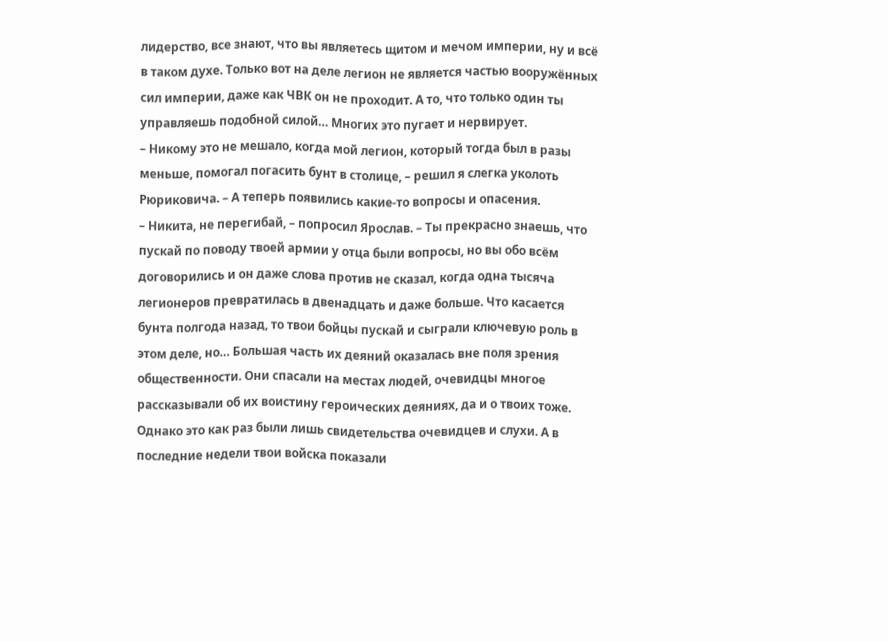лидерство, все знают, что вы являетесь щитом и мечом империи, ну и всё в таком духе. Только вот на деле легион не является частью вооружённых сил империи, даже как ЧВК он не проходит. А то, что только один ты управляешь подобной силой… Многих это пугает и нервирует.
– Никому это не мешало, когда мой легион, который тогда был в разы меньше, помогал погасить бунт в столице, – решил я слегка уколоть Рюриковича. – А теперь появились какие-то вопросы и опасения.
– Никита, не перегибай, – попросил Ярослав. – Ты прекрасно знаешь, что пускай по поводу твоей армии у отца были вопросы, но вы обо всём договорились и он даже слова против не сказал, когда одна тысяча легионеров превратилась в двенадцать и даже больше. Что касается бунта полгода назад, то твои бойцы пускай и сыграли ключевую роль в этом деле, но… Большая часть их деяний оказалась вне поля зрения общественности. Они спасали на местах людей, очевидцы многое рассказывали об их воистину героических деяниях, да и о твоих тоже. Однако это как раз были лишь свидетельства очевидцев и слухи. А в последние недели твои войска показали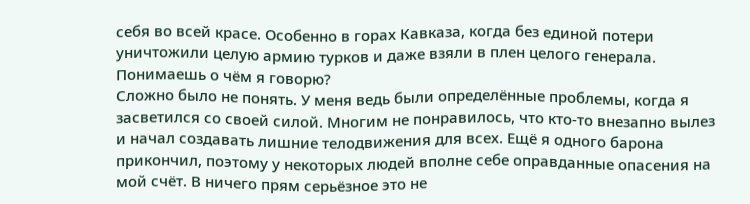себя во всей красе. Особенно в горах Кавказа, когда без единой потери уничтожили целую армию турков и даже взяли в плен целого генерала. Понимаешь о чём я говорю?
Сложно было не понять. У меня ведь были определённые проблемы, когда я засветился со своей силой. Многим не понравилось, что кто-то внезапно вылез и начал создавать лишние телодвижения для всех. Ещё я одного барона прикончил, поэтому у некоторых людей вполне себе оправданные опасения на мой счёт. В ничего прям серьёзное это не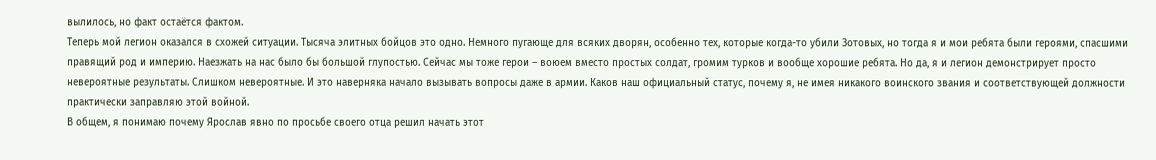вылилось, но факт остаётся фактом.
Теперь мой легион оказался в схожей ситуации. Тысяча элитных бойцов это одно. Немного пугающе для всяких дворян, особенно тех, которые когда-то убили Зотовых, но тогда я и мои ребята были героями, спасшими правящий род и империю. Наезжать на нас было бы большой глупостью. Сейчас мы тоже герои – воюем вместо простых солдат, громим турков и вообще хорошие ребята. Но да, я и легион демонстрирует просто невероятные результаты. Слишком невероятные. И это наверняка начало вызывать вопросы даже в армии. Каков наш официальный статус, почему я, не имея никакого воинского звания и соответствующей должности практически заправляю этой войной.
В общем, я понимаю почему Ярослав явно по просьбе своего отца решил начать этот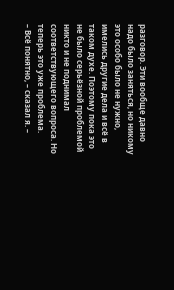разговор. Эти вообще давно надо было заняться, но никому это особо было не нужно, имелись другие дела и всё в таком духе. Поэтому пока это не было серьёзной проблемой никто и не поднимал соответствующего вопроса. Но теперь это уже проблема.
– Всё понятно, – сказал я. –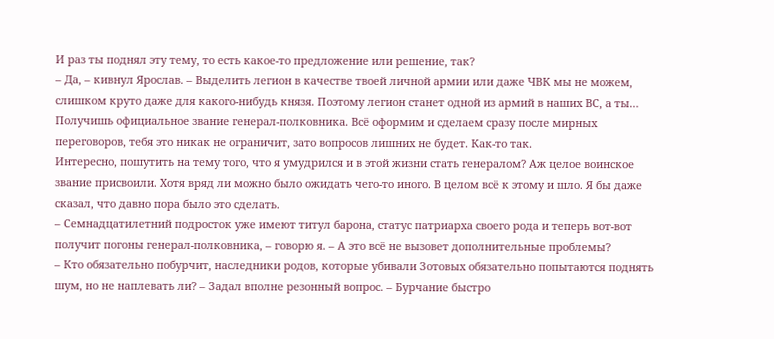И раз ты поднял эту тему, то есть какое-то предложение или решение, так?
– Да, – кивнул Ярослав. – Выделить легион в качестве твоей личной армии или даже ЧВК мы не можем, слишком круто даже для какого-нибудь князя. Поэтому легион станет одной из армий в наших ВС, а ты… Получишь официальное звание генерал-полковника. Всё оформим и сделаем сразу после мирных переговоров, тебя это никак не ограничит, зато вопросов лишних не будет. Как-то так.
Интересно, пошутить на тему того, что я умудрился и в этой жизни стать генералом? Аж целое воинское звание присвоили. Хотя вряд ли можно было ожидать чего-то иного. В целом всё к этому и шло. Я бы даже сказал, что давно пора было это сделать.
– Семнадцатилетний подросток уже имеют титул барона, статус патриарха своего рода и теперь вот-вот получит погоны генерал-полковника, – говорю я. – А это всё не вызовет дополнительные проблемы?
– Кто обязательно побурчит, наследники родов, которые убивали Зотовых обязательно попытаются поднять шум, но не наплевать ли? – Задал вполне резонный вопрос. – Бурчание быстро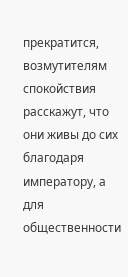прекратится, возмутителям спокойствия расскажут, что они живы до сих благодаря императору, а для общественности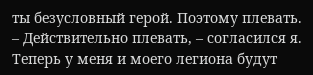ты безусловный герой. Поэтому плевать.
– Действительно плевать, – согласился я.
Теперь у меня и моего легиона будут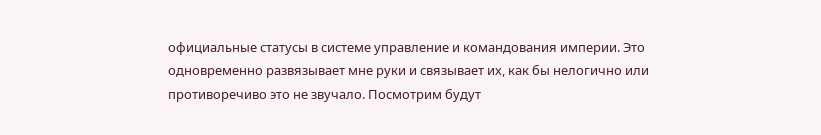официальные статусы в системе управление и командования империи. Это одновременно развязывает мне руки и связывает их, как бы нелогично или противоречиво это не звучало. Посмотрим будут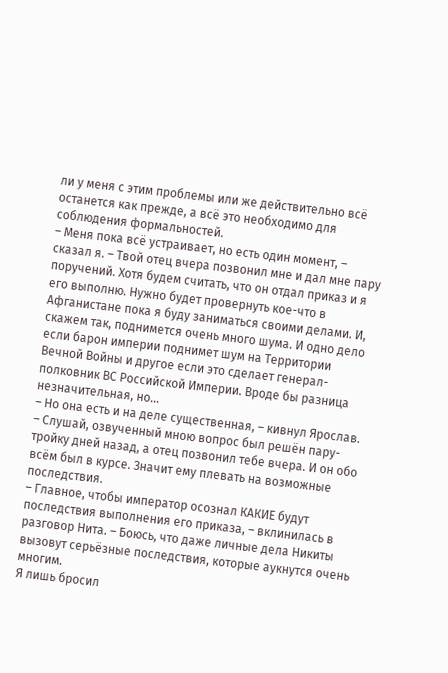ли у меня с этим проблемы или же действительно всё останется как прежде, а всё это необходимо для соблюдения формальностей.
– Меня пока всё устраивает, но есть один момент, – сказал я. – Твой отец вчера позвонил мне и дал мне пару поручений. Хотя будем считать, что он отдал приказ и я его выполню. Нужно будет провернуть кое-что в Афганистане пока я буду заниматься своими делами. И, скажем так, поднимется очень много шума. И одно дело если барон империи поднимет шум на Территории Вечной Войны и другое если это сделает генерал-полковник ВС Российской Империи. Вроде бы разница незначительная, но…
– Но она есть и на деле существенная, – кивнул Ярослав. – Слушай, озвученный мною вопрос был решён пару-тройку дней назад, а отец позвонил тебе вчера. И он обо всём был в курсе. Значит ему плевать на возможные последствия.
– Главное, чтобы император осознал КАКИЕ будут последствия выполнения его приказа, – вклинилась в разговор Нита. – Боюсь, что даже личные дела Никиты вызовут серьёзные последствия, которые аукнутся очень многим.
Я лишь бросил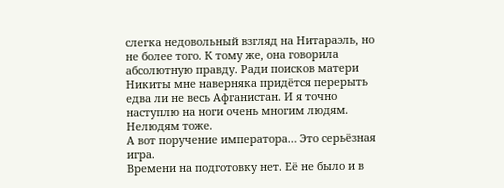слегка недовольный взгляд на Нитараэль, но не более того. К тому же, она говорила абсолютную правду. Ради поисков матери Никиты мне наверняка придётся перерыть едва ли не весь Афганистан. И я точно наступлю на ноги очень многим людям. Нелюдям тоже.
А вот поручение императора… Это серьёзная игра.
Времени на подготовку нет. Её не было и в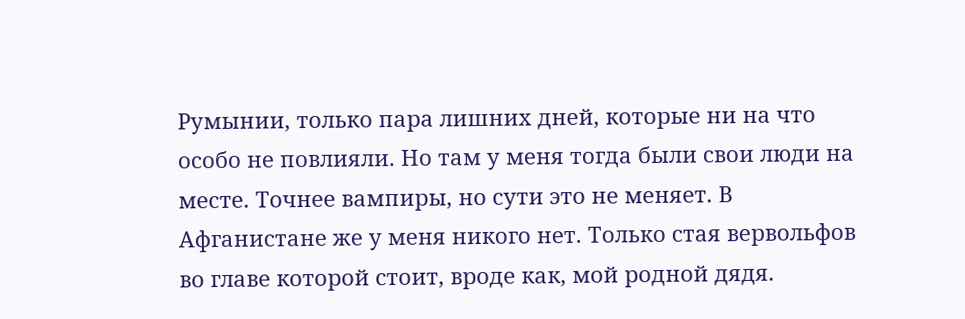Румынии, только пара лишних дней, которые ни на что особо не повлияли. Но там у меня тогда были свои люди на месте. Точнее вампиры, но сути это не меняет. В Афганистане же у меня никого нет. Только стая вервольфов во главе которой стоит, вроде как, мой родной дядя.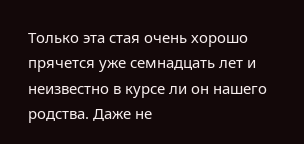Только эта стая очень хорошо прячется уже семнадцать лет и неизвестно в курсе ли он нашего родства. Даже не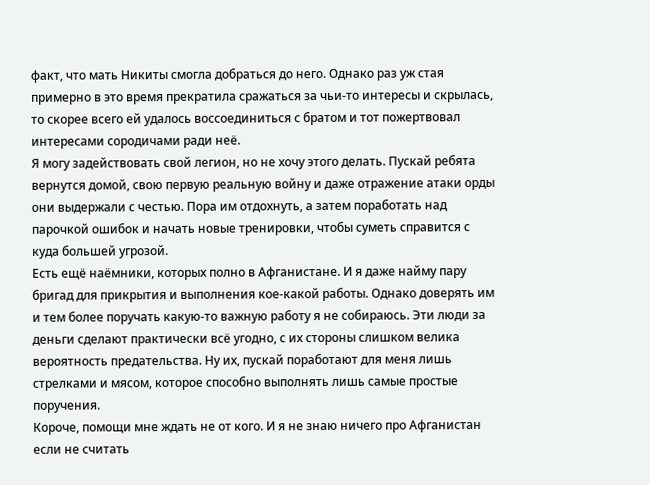факт, что мать Никиты смогла добраться до него. Однако раз уж стая примерно в это время прекратила сражаться за чьи-то интересы и скрылась, то скорее всего ей удалось воссоединиться с братом и тот пожертвовал интересами сородичами ради неё.
Я могу задействовать свой легион, но не хочу этого делать. Пускай ребята вернутся домой, свою первую реальную войну и даже отражение атаки орды они выдержали с честью. Пора им отдохнуть, а затем поработать над парочкой ошибок и начать новые тренировки, чтобы суметь справится с куда большей угрозой.
Есть ещё наёмники, которых полно в Афганистане. И я даже найму пару бригад для прикрытия и выполнения кое-какой работы. Однако доверять им и тем более поручать какую-то важную работу я не собираюсь. Эти люди за деньги сделают практически всё угодно, с их стороны слишком велика вероятность предательства. Ну их, пускай поработают для меня лишь стрелками и мясом, которое способно выполнять лишь самые простые поручения.
Короче, помощи мне ждать не от кого. И я не знаю ничего про Афганистан если не считать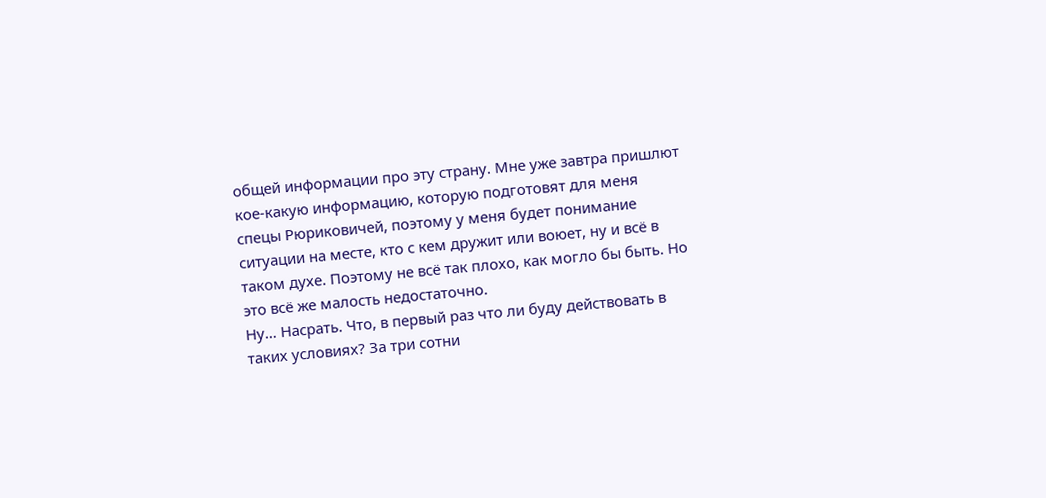общей информации про эту страну. Мне уже завтра пришлют кое-какую информацию, которую подготовят для меня спецы Рюриковичей, поэтому у меня будет понимание ситуации на месте, кто с кем дружит или воюет, ну и всё в таком духе. Поэтому не всё так плохо, как могло бы быть. Но это всё же малость недостаточно.
Ну… Насрать. Что, в первый раз что ли буду действовать в таких условиях? За три сотни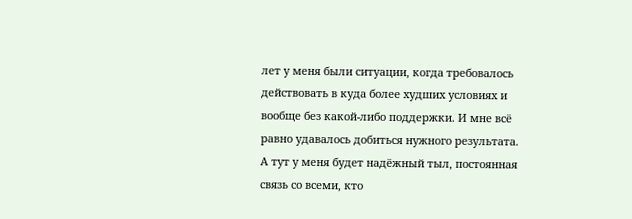лет у меня были ситуации, когда требовалось действовать в куда более худших условиях и вообще без какой-либо поддержки. И мне всё равно удавалось добиться нужного результата. А тут у меня будет надёжный тыл, постоянная связь со всеми, кто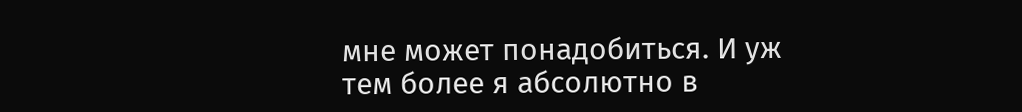мне может понадобиться. И уж тем более я абсолютно в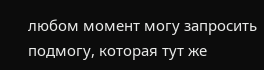любом момент могу запросить подмогу, которая тут же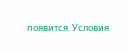появится. Условия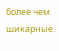более чем шикарные.